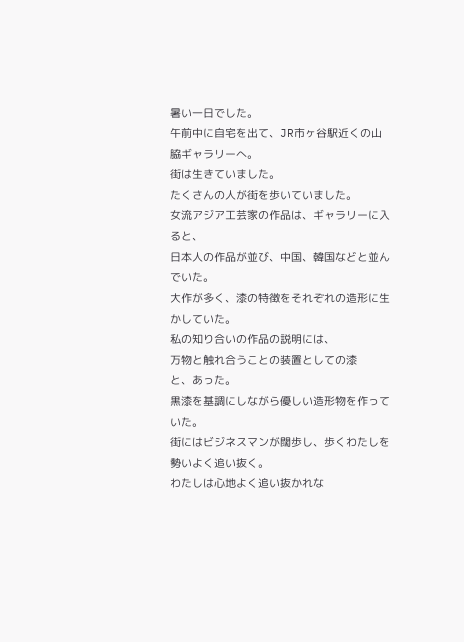暑い一日でした。
午前中に自宅を出て、JR市ヶ谷駅近くの山脇ギャラリーへ。
街は生きていました。
たくさんの人が街を歩いていました。
女流アジア工芸家の作品は、ギャラリーに入ると、
日本人の作品が並び、中国、韓国などと並んでいた。
大作が多く、漆の特徴をそれぞれの造形に生かしていた。
私の知り合いの作品の説明には、
万物と触れ合うことの装置としての漆
と、あった。
黒漆を基調にしながら優しい造形物を作っていた。
街にはビジネスマンが闊歩し、歩くわたしを勢いよく追い抜く。
わたしは心地よく追い抜かれな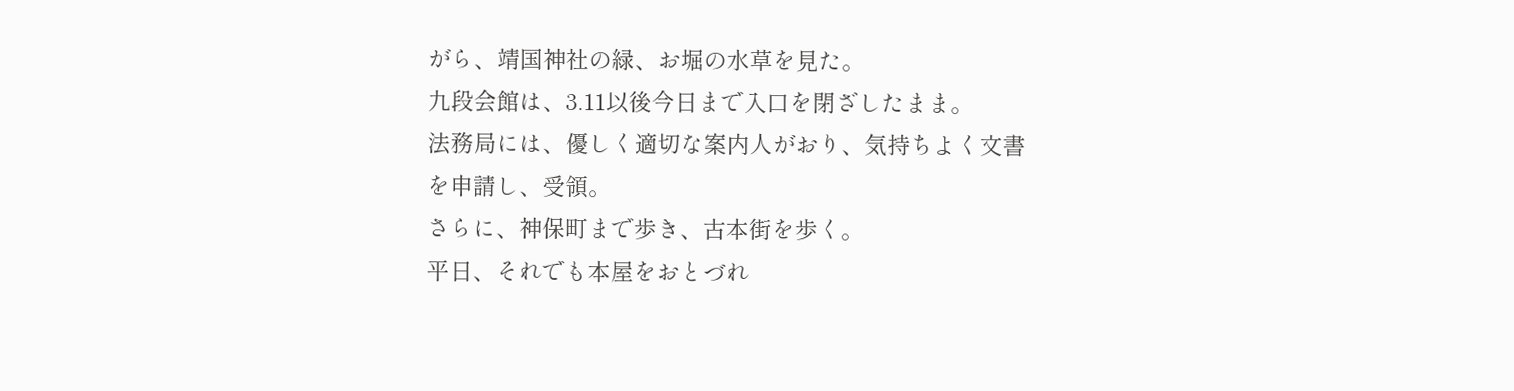がら、靖国神社の緑、お堀の水草を見た。
九段会館は、3.11以後今日まで入口を閉ざしたまま。
法務局には、優しく適切な案内人がおり、気持ちよく文書を申請し、受領。
さらに、神保町まで歩き、古本街を歩く。
平日、それでも本屋をおとづれ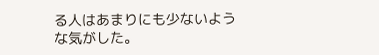る人はあまりにも少ないような気がした。